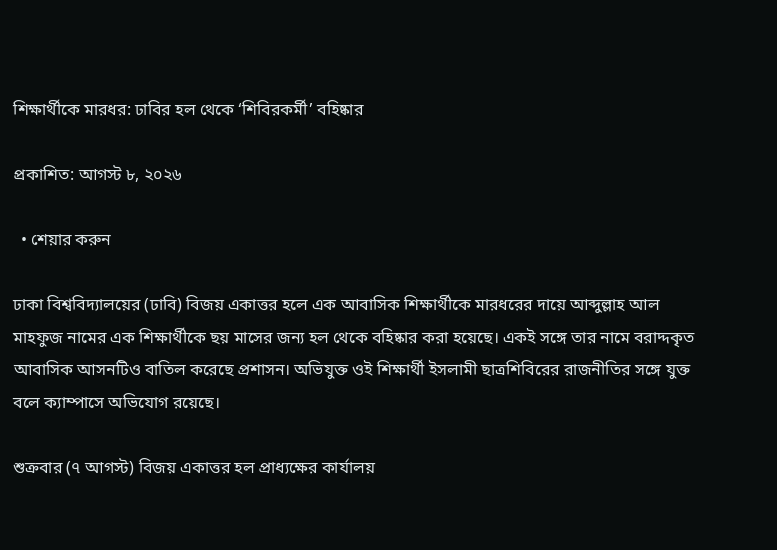শিক্ষার্থীকে মারধর: ঢাবির হল থেকে ‘শিবিরকর্মী’ বহিষ্কার

প্রকাশিত: আগস্ট ৮, ২০২৬

  • শেয়ার করুন

ঢাকা বিশ্ববিদ্যালয়ের (ঢাবি) বিজয় একাত্তর হলে এক আবাসিক শিক্ষার্থীকে মারধরের দায়ে আব্দুল্লাহ আল মাহফুজ নামের এক শিক্ষার্থীকে ছয় মাসের জন্য হল থেকে বহিষ্কার করা হয়েছে। একই সঙ্গে তার নামে বরাদ্দকৃত আবাসিক আসনটিও বাতিল করেছে প্রশাসন। অভিযুক্ত ওই শিক্ষার্থী ইসলামী ছাত্রশিবিরের রাজনীতির সঙ্গে যুক্ত বলে ক্যাম্পাসে অভিযোগ রয়েছে।

শুক্রবার (৭ আগস্ট) বিজয় একাত্তর হল প্রাধ্যক্ষের কার্যালয়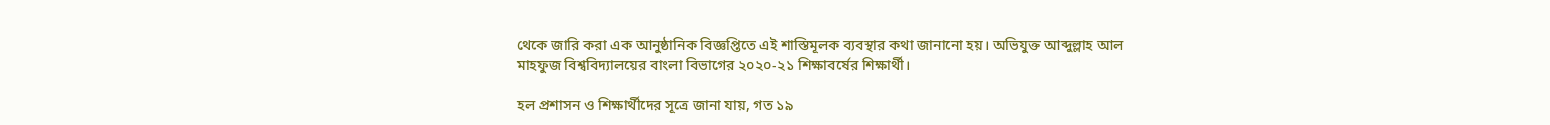থেকে জারি করা এক আনুষ্ঠানিক বিজ্ঞপ্তিতে এই শাস্তিমূলক ব্যবস্থার কথা জানানো হয়। অভিযুক্ত আব্দুল্লাহ আল মাহফুজ বিশ্ববিদ্যালয়ের বাংলা বিভাগের ২০২০-২১ শিক্ষাবর্ষের শিক্ষার্থী।

হল প্রশাসন ও শিক্ষার্থীদের সূত্রে জানা যায়, গত ১৯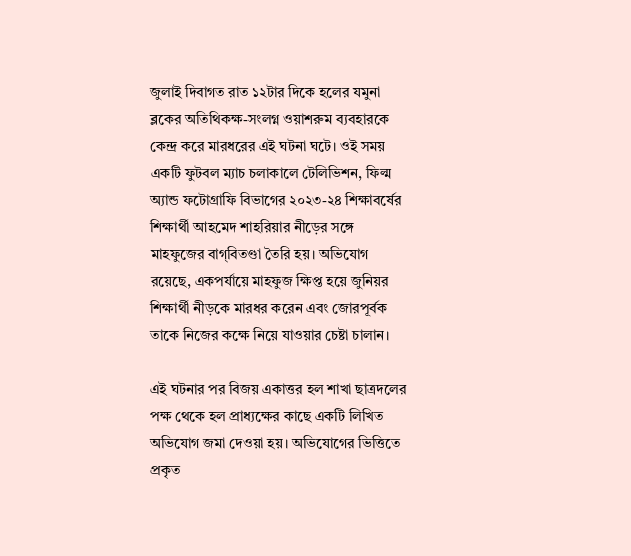জুলাই দিবাগত রাত ১২টার দিকে হলের যমুনা ব্লকের অতিথিকক্ষ-সংলগ্ন ওয়াশরুম ব্যবহারকে কেন্দ্র করে মারধরের এই ঘটনা ঘটে। ওই সময় একটি ফুটবল ম্যাচ চলাকালে টেলিভিশন, ফিল্ম অ্যান্ড ফটোগ্রাফি বিভাগের ২০২৩-২৪ শিক্ষাবর্ষের শিক্ষার্থী আহমেদ শাহরিয়ার নীড়ের সঙ্গে মাহফুজের বাগ্‌বিতণ্ডা তৈরি হয়। অভিযোগ রয়েছে, একপর্যায়ে মাহফুজ ক্ষিপ্ত হয়ে জুনিয়র শিক্ষার্থী নীড়কে মারধর করেন এবং জোরপূর্বক তাকে নিজের কক্ষে নিয়ে যাওয়ার চেষ্টা চালান।

এই ঘটনার পর বিজয় একাত্তর হল শাখা ছাত্রদলের পক্ষ থেকে হল প্রাধ্যক্ষের কাছে একটি লিখিত অভিযোগ জমা দেওয়া হয়। অভিযোগের ভিত্তিতে প্রকৃত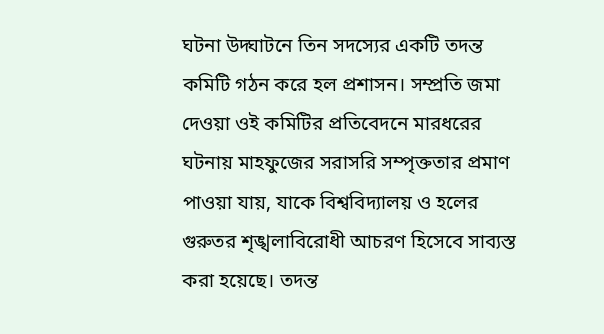ঘটনা উদ্ঘাটনে তিন সদস্যের একটি তদন্ত কমিটি গঠন করে হল প্রশাসন। সম্প্রতি জমা দেওয়া ওই কমিটির প্রতিবেদনে মারধরের ঘটনায় মাহফুজের সরাসরি সম্পৃক্ততার প্রমাণ পাওয়া যায়, যাকে বিশ্ববিদ্যালয় ও হলের গুরুতর শৃঙ্খলাবিরোধী আচরণ হিসেবে সাব্যস্ত করা হয়েছে। তদন্ত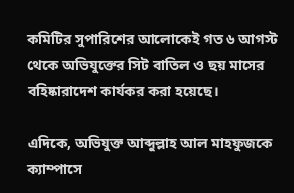কমিটির সুপারিশের আলোকেই গত ৬ আগস্ট থেকে অভিযুক্তের সিট বাতিল ও ছয় মাসের বহিষ্কারাদেশ কার্যকর করা হয়েছে।

এদিকে, অভিযুক্ত আব্দুল্লাহ আল মাহফুজকে ক্যাম্পাসে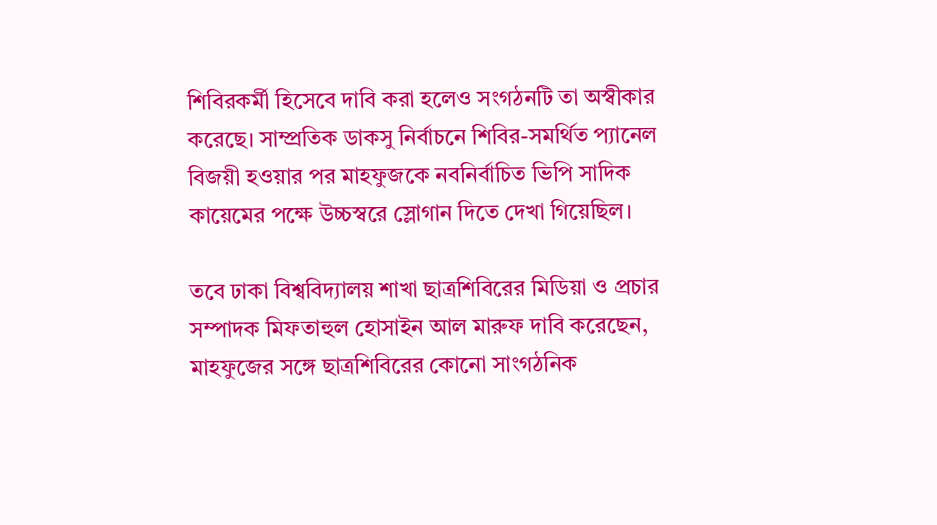শিবিরকর্মী হিসেবে দাবি করা হলেও সংগঠনটি তা অস্বীকার করেছে। সাম্প্রতিক ডাকসু নির্বাচনে শিবির-সমর্থিত প্যানেল বিজয়ী হওয়ার পর মাহফুজকে নবনির্বাচিত ভিপি সাদিক কায়েমের পক্ষে উচ্চস্বরে স্লোগান দিতে দেখা গিয়েছিল।

তবে ঢাকা বিশ্ববিদ্যালয় শাখা ছাত্রশিবিরের মিডিয়া ও প্রচার সম্পাদক মিফতাহুল হোসাইন আল মারুফ দাবি করেছেন, মাহফুজের সঙ্গে ছাত্রশিবিরের কোনো সাংগঠনিক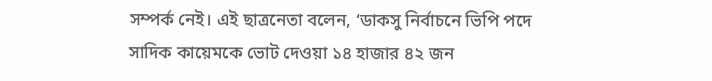সম্পর্ক নেই। এই ছাত্রনেতা বলেন, ‘ডাকসু নির্বাচনে ভিপি পদে সাদিক কায়েমকে ভোট দেওয়া ১৪ হাজার ৪২ জন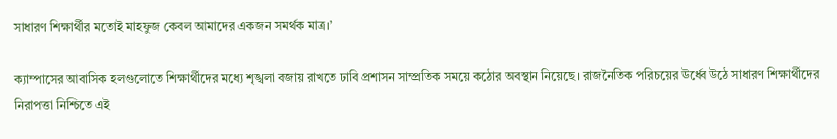সাধারণ শিক্ষার্থীর মতোই মাহফুজ কেবল আমাদের একজন সমর্থক মাত্র।’

ক্যাম্পাসের আবাসিক হলগুলোতে শিক্ষার্থীদের মধ্যে শৃঙ্খলা বজায় রাখতে ঢাবি প্রশাসন সাম্প্রতিক সময়ে কঠোর অবস্থান নিয়েছে। রাজনৈতিক পরিচয়ের ঊর্ধ্বে উঠে সাধারণ শিক্ষার্থীদের নিরাপত্তা নিশ্চিতে এই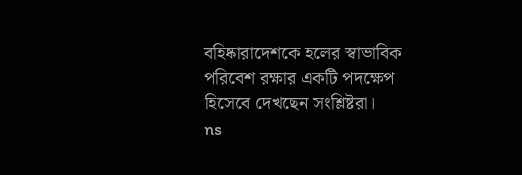বহিষ্কারাদেশকে হলের স্বাভাবিক পরিবেশ রক্ষার একটি পদক্ষেপ হিসেবে দেখছেন সংশ্লিষ্টরা।
ns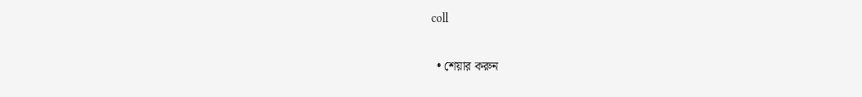coll

  • শেয়ার করুন